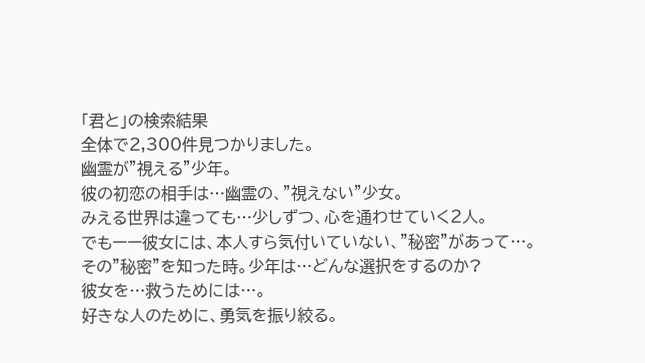「君と」の検索結果
全体で2,300件見つかりました。
幽霊が”視える”少年。
彼の初恋の相手は…幽霊の、”視えない”少女。
みえる世界は違っても…少しずつ、心を通わせていく2人。
でもーー彼女には、本人すら気付いていない、”秘密”があって…。
その”秘密”を知った時。少年は…どんな選択をするのか?
彼女を…救うためには…。
好きな人のために、勇気を振り絞る。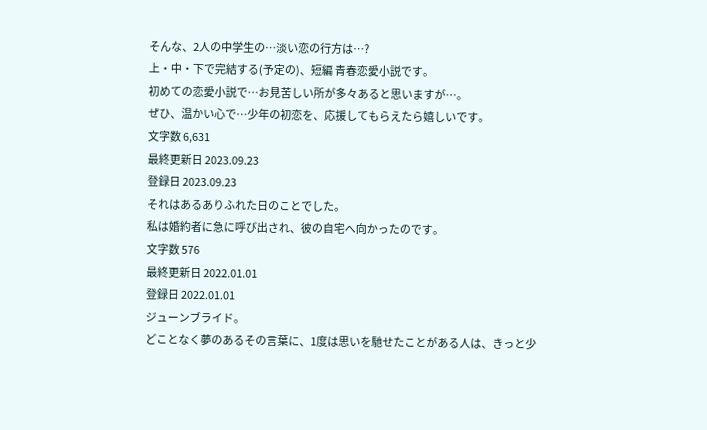そんな、2人の中学生の…淡い恋の行方は…?
上・中・下で完結する(予定の)、短編 青春恋愛小説です。
初めての恋愛小説で…お見苦しい所が多々あると思いますが…。
ぜひ、温かい心で…少年の初恋を、応援してもらえたら嬉しいです。
文字数 6,631
最終更新日 2023.09.23
登録日 2023.09.23
それはあるありふれた日のことでした。
私は婚約者に急に呼び出され、彼の自宅へ向かったのです。
文字数 576
最終更新日 2022.01.01
登録日 2022.01.01
ジューンブライド。
どことなく夢のあるその言葉に、1度は思いを馳せたことがある人は、きっと少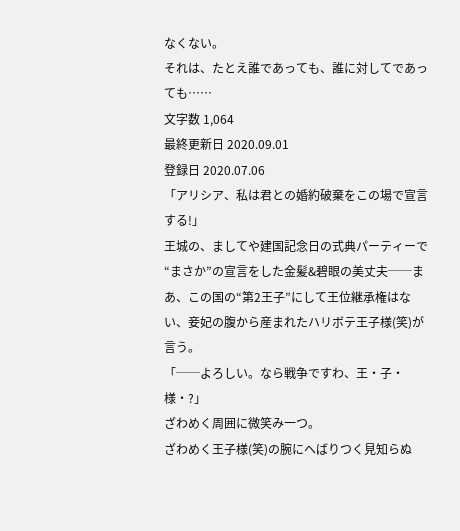なくない。
それは、たとえ誰であっても、誰に対してであっても……
文字数 1,064
最終更新日 2020.09.01
登録日 2020.07.06
「アリシア、私は君との婚約破棄をこの場で宣言する!」
王城の、ましてや建国記念日の式典パーティーで“まさか”の宣言をした金髪&碧眼の美丈夫──まあ、この国の“第2王子”にして王位継承権はない、妾妃の腹から産まれたハリボテ王子様(笑)が言う。
「──よろしい。なら戦争ですわ、王・子・様・?」
ざわめく周囲に微笑み一つ。
ざわめく王子様(笑)の腕にへばりつく見知らぬ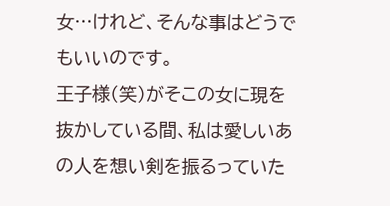女…けれど、そんな事はどうでもいいのです。
王子様(笑)がそこの女に現を抜かしている間、私は愛しいあの人を想い剣を振るっていた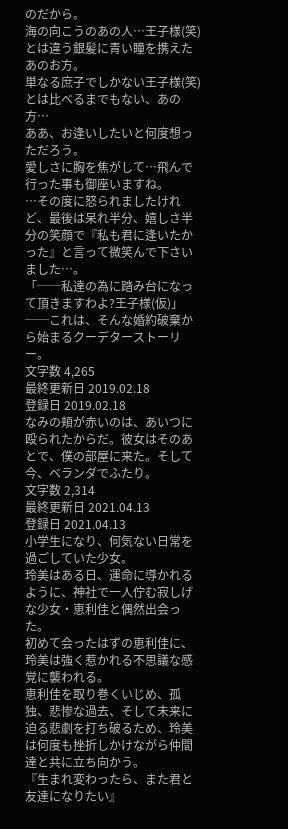のだから。
海の向こうのあの人…王子様(笑)とは違う銀髪に青い瞳を携えたあのお方。
単なる庶子でしかない王子様(笑)とは比べるまでもない、あの方…
ああ、お逢いしたいと何度想っただろう。
愛しさに胸を焦がして…飛んで行った事も御座いますね。
…その度に怒られましたけれど、最後は呆れ半分、嬉しさ半分の笑顔で『私も君に逢いたかった』と言って微笑んで下さいました…。
「──私達の為に踏み台になって頂きますわよ?王子様(仮)」
──これは、そんな婚約破棄から始まるクーデターストーリー。
文字数 4,265
最終更新日 2019.02.18
登録日 2019.02.18
なみの頬が赤いのは、あいつに殴られたからだ。彼女はそのあとで、僕の部屋に来た。そして今、ベランダでふたり。
文字数 2,314
最終更新日 2021.04.13
登録日 2021.04.13
小学生になり、何気ない日常を過ごしていた少女。
玲美はある日、運命に導かれるように、神社で一人佇む寂しげな少女・恵利佳と偶然出会った。
初めて会ったはずの恵利佳に、玲美は強く惹かれる不思議な感覚に襲われる。
恵利佳を取り巻くいじめ、孤独、悲惨な過去、そして未来に迫る悲劇を打ち破るため、玲美は何度も挫折しかけながら仲間達と共に立ち向かう。
『生まれ変わったら、また君と友達になりたい』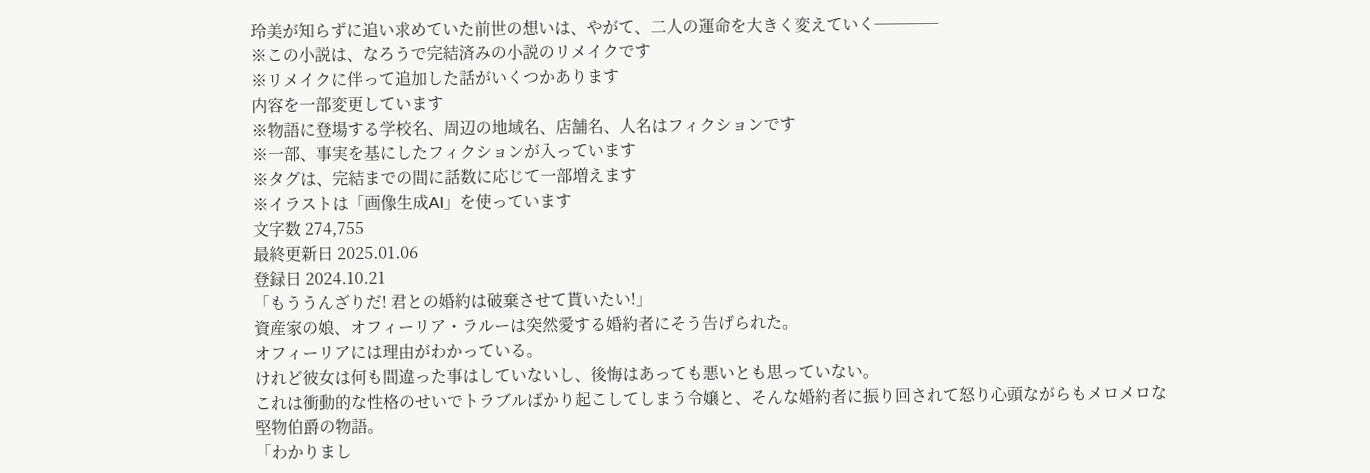玲美が知らずに追い求めていた前世の想いは、やがて、二人の運命を大きく変えていく────
※この小説は、なろうで完結済みの小説のリメイクです
※リメイクに伴って追加した話がいくつかあります
内容を一部変更しています
※物語に登場する学校名、周辺の地域名、店舗名、人名はフィクションです
※一部、事実を基にしたフィクションが入っています
※タグは、完結までの間に話数に応じて一部増えます
※イラストは「画像生成AI」を使っています
文字数 274,755
最終更新日 2025.01.06
登録日 2024.10.21
「もううんざりだ! 君との婚約は破棄させて貰いたい!」
資産家の娘、オフィーリア・ラルーは突然愛する婚約者にそう告げられた。
オフィーリアには理由がわかっている。
けれど彼女は何も間違った事はしていないし、後悔はあっても悪いとも思っていない。
これは衝動的な性格のせいでトラブルばかり起こしてしまう令嬢と、そんな婚約者に振り回されて怒り心頭ながらもメロメロな堅物伯爵の物語。
「わかりまし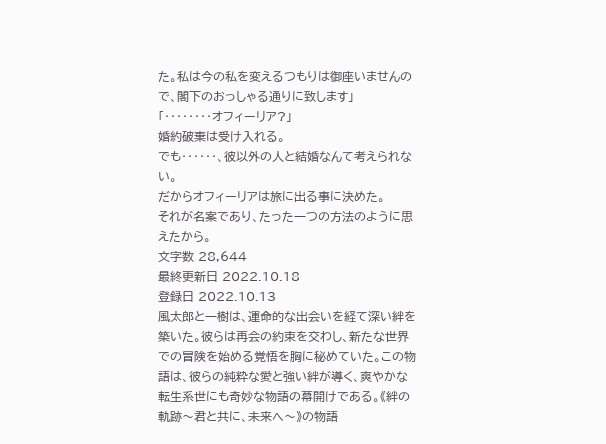た。私は今の私を変えるつもりは御座いませんので、閣下のおっしゃる通りに致します」
「‥‥‥‥オフィーリア?」
婚約破棄は受け入れる。
でも‥‥‥、彼以外の人と結婚なんて考えられない。
だからオフィーリアは旅に出る事に決めた。
それが名案であり、たった一つの方法のように思えたから。
文字数 28,644
最終更新日 2022.10.18
登録日 2022.10.13
風太郎と一樹は、運命的な出会いを経て深い絆を築いた。彼らは再会の約束を交わし、新たな世界での冒険を始める覚悟を胸に秘めていた。この物語は、彼らの純粋な愛と強い絆が導く、爽やかな転生系世にも奇妙な物語の幕開けである。《絆の軌跡〜君と共に、未来へ〜》の物語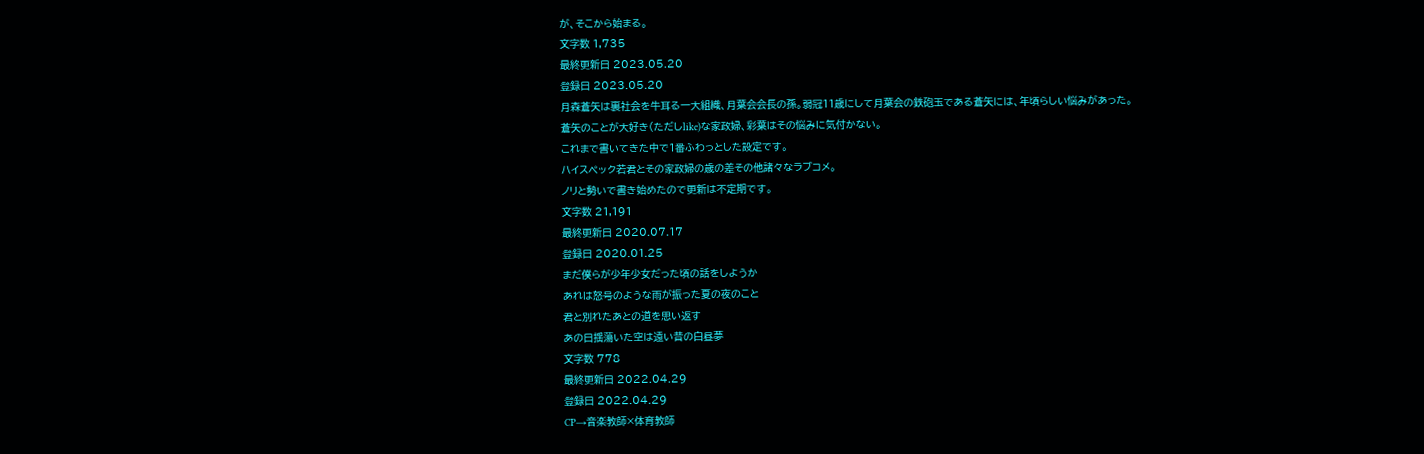が、そこから始まる。
文字数 1,735
最終更新日 2023.05.20
登録日 2023.05.20
月森蒼矢は裏社会を牛耳る一大組織、月葉会会長の孫。弱冠11歳にして月葉会の鉄砲玉である蒼矢には、年頃らしい悩みがあった。
蒼矢のことが大好き(ただしlike)な家政婦、彩葉はその悩みに気付かない。
これまで書いてきた中で1番ふわっとした設定です。
ハイスペック若君とその家政婦の歳の差その他諸々なラブコメ。
ノリと勢いで書き始めたので更新は不定期です。
文字数 21,191
最終更新日 2020.07.17
登録日 2020.01.25
まだ僕らが少年少女だった頃の話をしようか
あれは怒号のような雨が振った夏の夜のこと
君と別れたあとの道を思い返す
あの日揺蕩いた空は遠い昔の白昼夢
文字数 778
最終更新日 2022.04.29
登録日 2022.04.29
CP→音楽教師×体育教師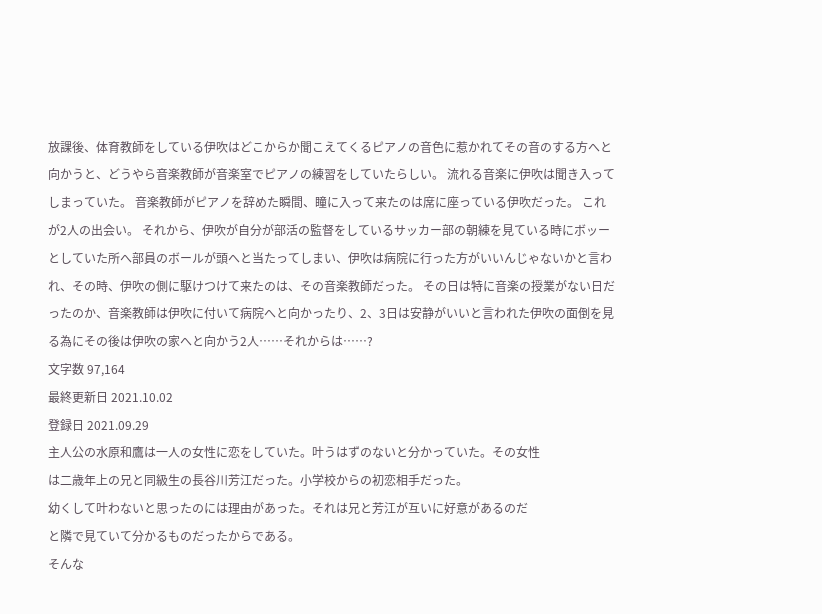放課後、体育教師をしている伊吹はどこからか聞こえてくるピアノの音色に惹かれてその音のする方へと向かうと、どうやら音楽教師が音楽室でピアノの練習をしていたらしい。 流れる音楽に伊吹は聞き入ってしまっていた。 音楽教師がピアノを辞めた瞬間、瞳に入って来たのは席に座っている伊吹だった。 これが2人の出会い。 それから、伊吹が自分が部活の監督をしているサッカー部の朝練を見ている時にボッーとしていた所へ部員のボールが頭へと当たってしまい、伊吹は病院に行った方がいいんじゃないかと言われ、その時、伊吹の側に駆けつけて来たのは、その音楽教師だった。 その日は特に音楽の授業がない日だったのか、音楽教師は伊吹に付いて病院へと向かったり、2、3日は安静がいいと言われた伊吹の面倒を見る為にその後は伊吹の家へと向かう2人……それからは……?
文字数 97,164
最終更新日 2021.10.02
登録日 2021.09.29
主人公の水原和鷹は一人の女性に恋をしていた。叶うはずのないと分かっていた。その女性
は二歳年上の兄と同級生の長谷川芳江だった。小学校からの初恋相手だった。
幼くして叶わないと思ったのには理由があった。それは兄と芳江が互いに好意があるのだ
と隣で見ていて分かるものだったからである。
そんな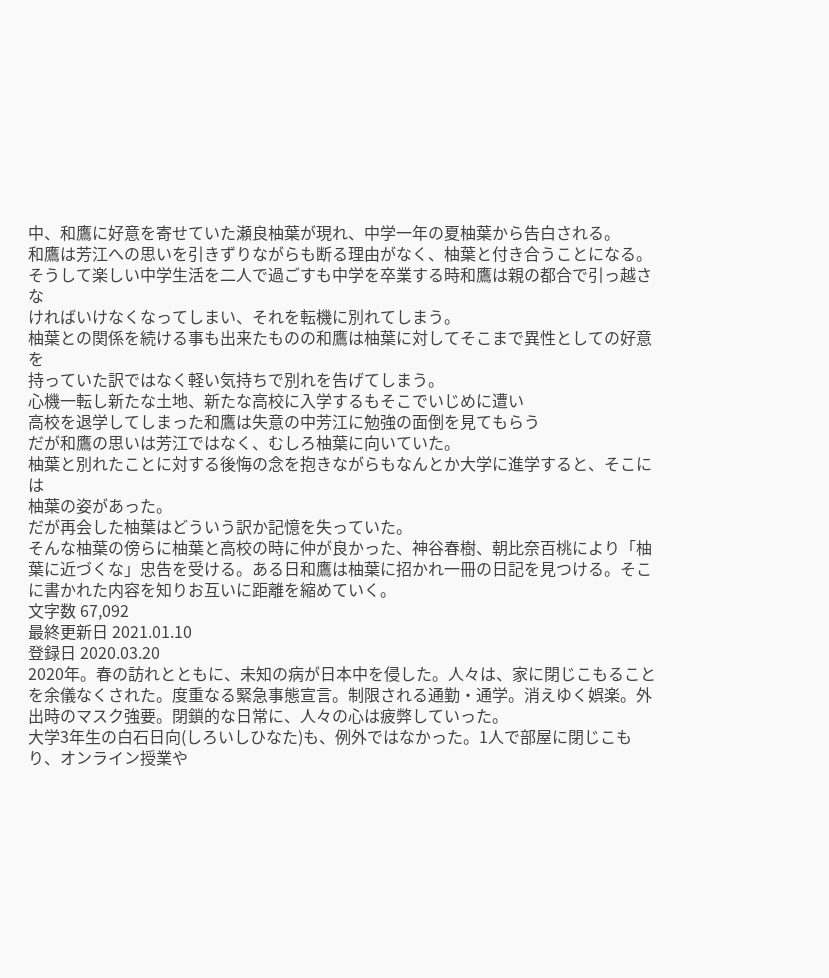中、和鷹に好意を寄せていた瀬良柚葉が現れ、中学一年の夏柚葉から告白される。
和鷹は芳江への思いを引きずりながらも断る理由がなく、柚葉と付き合うことになる。
そうして楽しい中学生活を二人で過ごすも中学を卒業する時和鷹は親の都合で引っ越さな
ければいけなくなってしまい、それを転機に別れてしまう。
柚葉との関係を続ける事も出来たものの和鷹は柚葉に対してそこまで異性としての好意を
持っていた訳ではなく軽い気持ちで別れを告げてしまう。
心機一転し新たな土地、新たな高校に入学するもそこでいじめに遭い
高校を退学してしまった和鷹は失意の中芳江に勉強の面倒を見てもらう
だが和鷹の思いは芳江ではなく、むしろ柚葉に向いていた。
柚葉と別れたことに対する後悔の念を抱きながらもなんとか大学に進学すると、そこには
柚葉の姿があった。
だが再会した柚葉はどういう訳か記憶を失っていた。
そんな柚葉の傍らに柚葉と高校の時に仲が良かった、神谷春樹、朝比奈百桃により「柚葉に近づくな」忠告を受ける。ある日和鷹は柚葉に招かれ一冊の日記を見つける。そこに書かれた内容を知りお互いに距離を縮めていく。
文字数 67,092
最終更新日 2021.01.10
登録日 2020.03.20
2020年。春の訪れとともに、未知の病が日本中を侵した。人々は、家に閉じこもることを余儀なくされた。度重なる緊急事態宣言。制限される通勤・通学。消えゆく娯楽。外出時のマスク強要。閉鎖的な日常に、人々の心は疲弊していった。
大学3年生の白石日向(しろいしひなた)も、例外ではなかった。1人で部屋に閉じこもり、オンライン授業や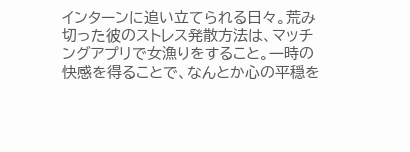インターンに追い立てられる日々。荒み切った彼のストレス発散方法は、マッチングアプリで女漁りをすること。一時の快感を得ることで、なんとか心の平穏を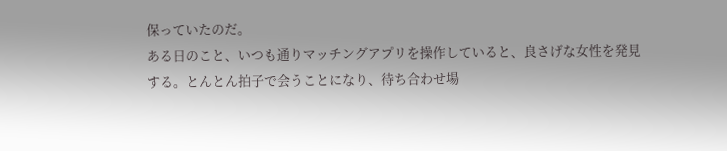保っていたのだ。
ある日のこと、いつも通りマッチングアプリを操作していると、良さげな女性を発見する。とんとん拍子で会うことになり、待ち合わせ場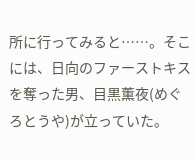所に行ってみると……。そこには、日向のファーストキスを奪った男、目黒薫夜(めぐろとうや)が立っていた。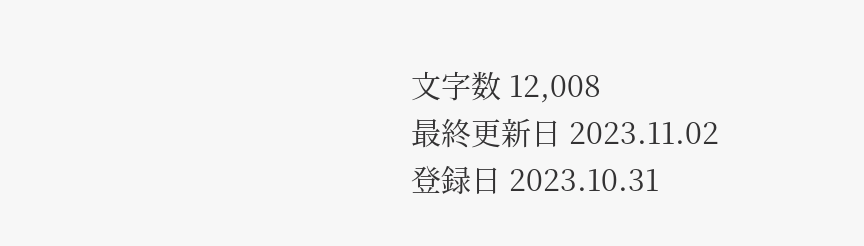文字数 12,008
最終更新日 2023.11.02
登録日 2023.10.31